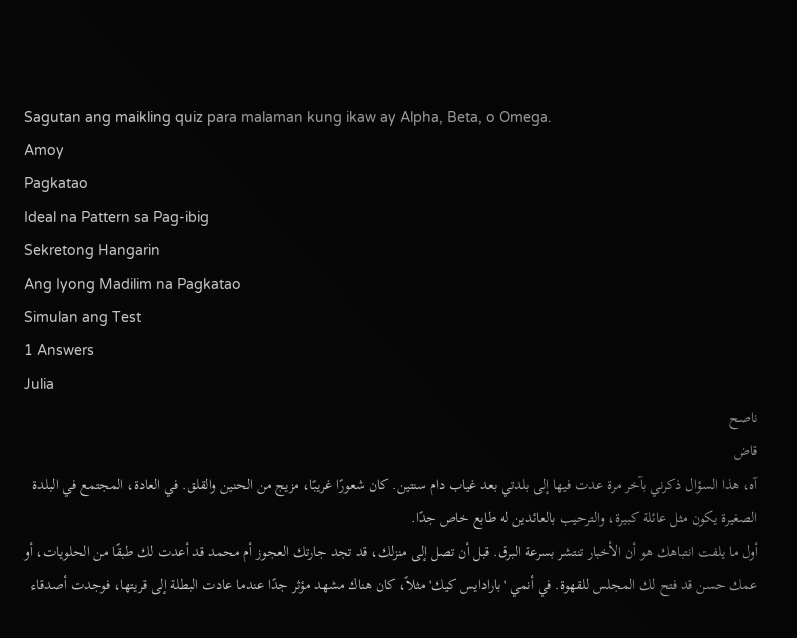Sagutan ang maikling quiz para malaman kung ikaw ay Alpha, Beta, o Omega.
Amoy
Pagkatao
Ideal na Pattern sa Pag-ibig
Sekretong Hangarin
Ang Iyong Madilim na Pagkatao
Simulan ang Test
1 Answers
Julia
ناصح
قاض
آه، هذا السؤال ذكرني بآخر مرة عدت فيها إلى بلدتي بعد غياب دام سنتين. كان شعورًا غريبًا، مزيج من الحنين والقلق. في العادة، المجتمع في البلدة الصغيرة يكون مثل عائلة كبيرة، والترحيب بالعائدين له طابع خاص جدًا.
أول ما يلفت انتباهك هو أن الأخبار تنتشر بسرعة البرق. قبل أن تصل إلى منزلك، قد تجد جارتك العجوز أم محمد قد أعدت لك طبقًا من الحلويات، أو عمك حسن قد فتح لك المجلس للقهوة. في أنمي 'بارادايس كيك' مثلاً، كان هناك مشهد مؤثر جدًا عندما عادت البطلة إلى قريتها، فوجدت أصدقاء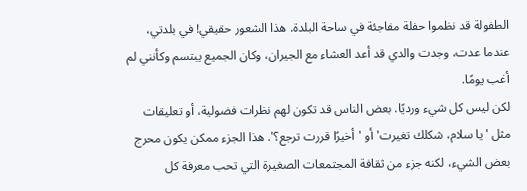الطفولة قد نظموا حفلة مفاجئة في ساحة البلدة. هذا الشعور حقيقي! في بلدتي، عندما عدت، وجدت والدي قد أعد العشاء مع الجيران، وكان الجميع يبتسم وكأنني لم أغب يومًا.
لكن ليس كل شيء ورديًا. بعض الناس قد تكون لهم نظرات فضولية، أو تعليقات مثل 'يا سلام، شكلك تغيرت' أو 'أخيرًا قررت ترجع؟'. هذا الجزء ممكن يكون محرج بعض الشيء، لكنه جزء من ثقافة المجتمعات الصغيرة التي تحب معرفة كل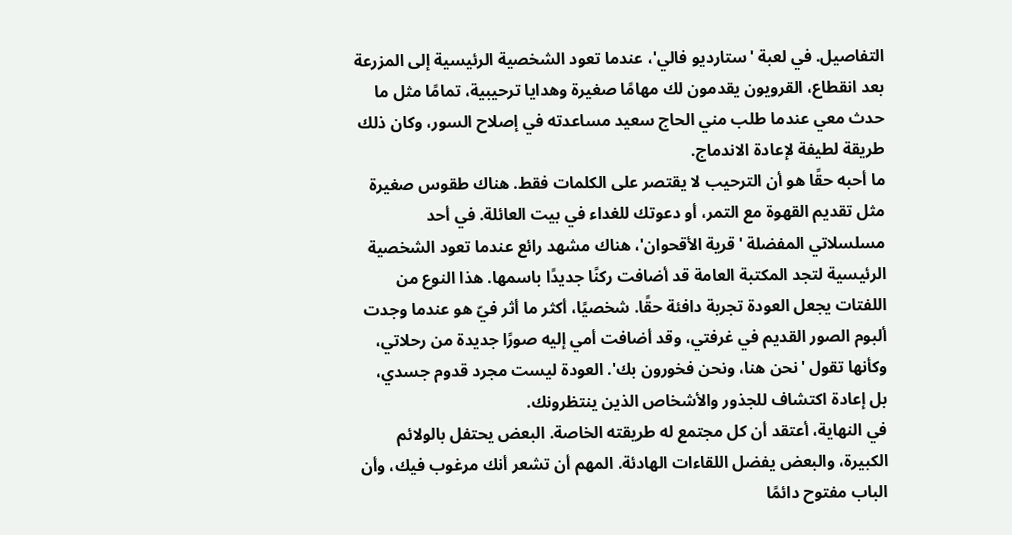التفاصيل. في لعبة 'ستارديو فالي'، عندما تعود الشخصية الرئيسية إلى المزرعة بعد انقطاع، القرويون يقدمون لك مهامًا صغيرة وهدايا ترحيبية، تمامًا مثل ما حدث معي عندما طلب مني الحاج سعيد مساعدته في إصلاح السور، وكان ذلك طريقة لطيفة لإعادة الاندماج.
ما أحبه حقًا هو أن الترحيب لا يقتصر على الكلمات فقط. هناك طقوس صغيرة مثل تقديم القهوة مع التمر، أو دعوتك للغداء في بيت العائلة. في أحد مسلسلاتي المفضلة 'قرية الأقحوان'، هناك مشهد رائع عندما تعود الشخصية الرئيسية لتجد المكتبة العامة قد أضافت ركنًا جديدًا باسمها. هذا النوع من اللفتات يجعل العودة تجربة دافئة حقًا. شخصيًا، أكثر ما أثر فيّ هو عندما وجدت ألبوم الصور القديم في غرفتي، وقد أضافت أمي إليه صورًا جديدة من رحلاتي، وكأنها تقول 'نحن هنا، ونحن فخورون بك'. العودة ليست مجرد قدوم جسدي، بل إعادة اكتشاف للجذور والأشخاص الذين ينتظرونك.
في النهاية، أعتقد أن كل مجتمع له طريقته الخاصة. البعض يحتفل بالولائم الكبيرة، والبعض يفضل اللقاءات الهادئة. المهم أن تشعر أنك مرغوب فيك، وأن الباب مفتوح دائمًا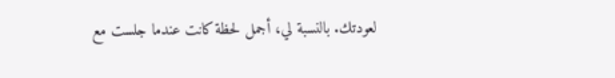لعودتك. بالنسبة لي، أجمل لحظة كانت عندما جلست مع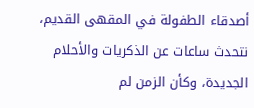أصدقاء الطفولة في المقهى القديم، نتحدث ساعات عن الذكريات والأحلام الجديدة، وكأن الزمن لم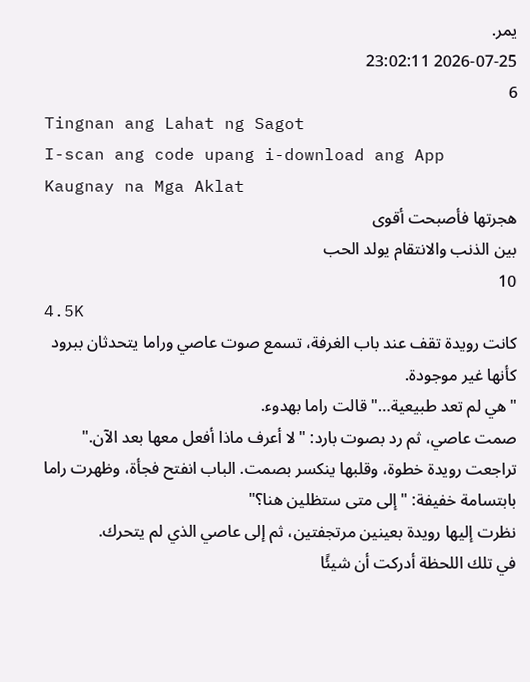يمر.
2026-07-25 23:02:11
6
Tingnan ang Lahat ng Sagot
I-scan ang code upang i-download ang App
Kaugnay na Mga Aklat
هجرتها فأصبحت أقوى
بين الذنب والانتقام يولد الحب
10
4.5K
كانت رويدة تقف عند باب الغرفة، تسمع صوت عاصي وراما يتحدثان ببرود كأنها غير موجودة.
"هي لم تعد طبيعية…" قالت راما بهدوء.
صمت عاصي، ثم رد بصوت بارد: "لا أعرف ماذا أفعل معها بعد الآن."
تراجعت رويدة خطوة، وقلبها ينكسر بصمت. الباب انفتح فجأة، وظهرت راما بابتسامة خفيفة: "إلى متى ستظلين هنا؟"
نظرت إليها رويدة بعينين مرتجفتين، ثم إلى عاصي الذي لم يتحرك.
في تلك اللحظة أدركت أن شيئًا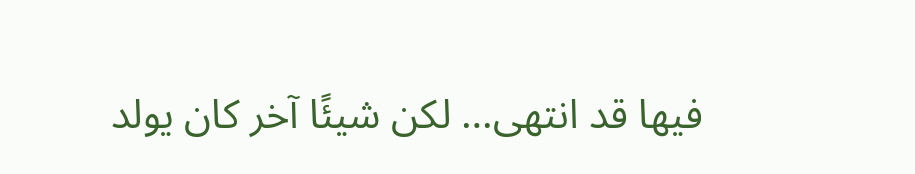فيها قد انتهى… لكن شيئًا آخر كان يولد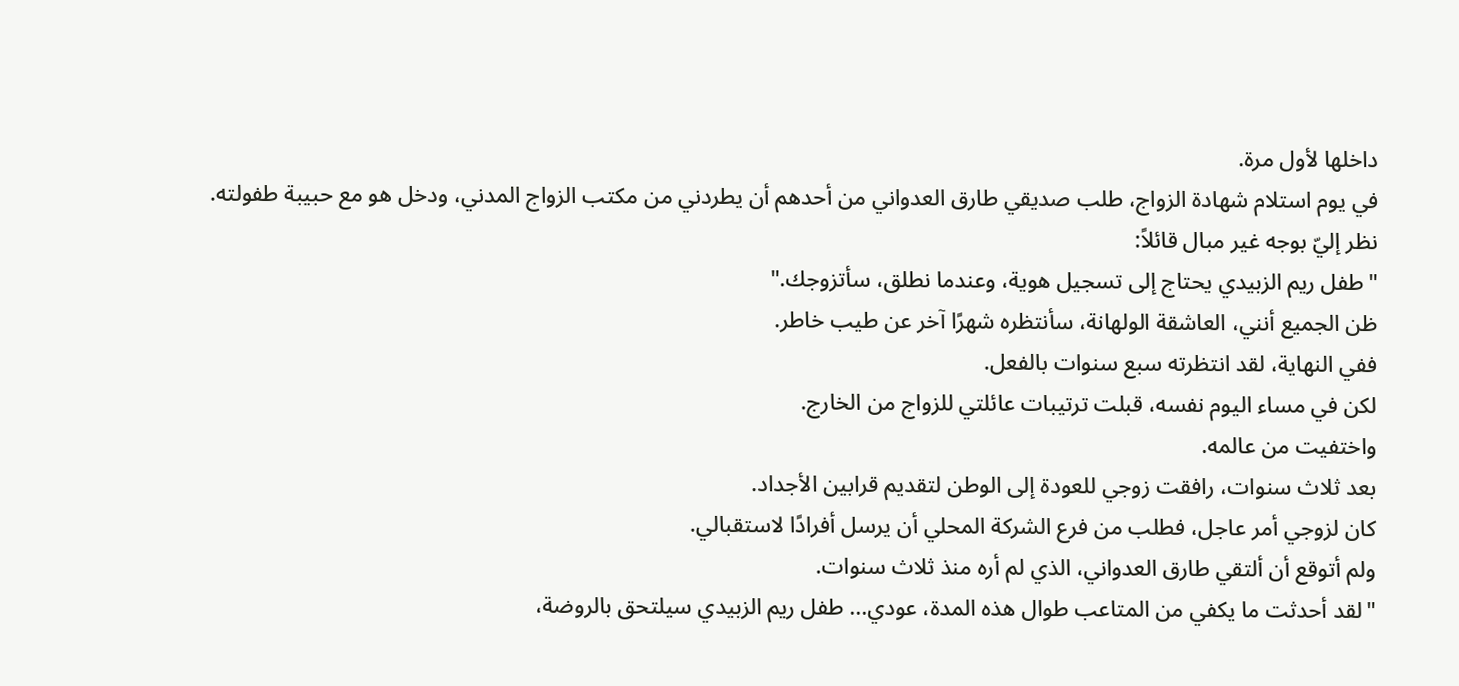داخلها لأول مرة.
في يوم استلام شهادة الزواج، طلب صديقي طارق العدواني من أحدهم أن يطردني من مكتب الزواج المدني، ودخل هو مع حبيبة طفولته.
نظر إليّ بوجه غير مبال قائلاً:
"طفل ريم الزبيدي يحتاج إلى تسجيل هوية، وعندما نطلق، سأتزوجك."
ظن الجميع أنني، العاشقة الولهانة، سأنتظره شهرًا آخر عن طيب خاطر.
ففي النهاية، لقد انتظرته سبع سنوات بالفعل.
لكن في مساء اليوم نفسه، قبلت ترتيبات عائلتي للزواج من الخارج.
واختفيت من عالمه.
بعد ثلاث سنوات، رافقت زوجي للعودة إلى الوطن لتقديم قرابين الأجداد.
كان لزوجي أمر عاجل، فطلب من فرع الشركة المحلي أن يرسل أفرادًا لاستقبالي.
ولم أتوقع أن ألتقي طارق العدواني، الذي لم أره منذ ثلاث سنوات.
"لقد أحدثت ما يكفي من المتاعب طوال هذه المدة، عودي... طفل ريم الزبيدي سيلتحق بالروضة،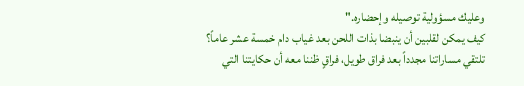وعليك مسؤولية توصيله وإحضاره."
كيف يمكن لقلبين أن ينبضا بذات اللحن بعد غياب دام خمسة عشر عاماً؟
تلتقي مساراتنا مجدداً بعد فراق طويل، فراقٍ ظننا معه أن حكايتنا التي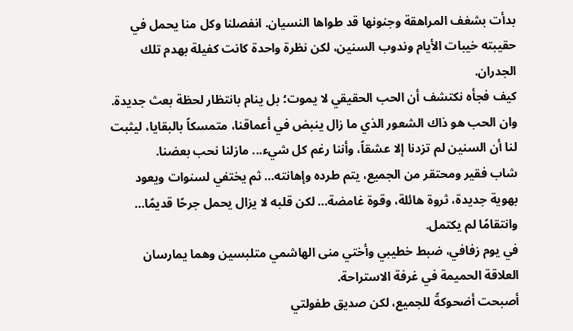بدأت بشغف المراهقة وجنونها قد طواها النسيان. انفصلنا وكل منا يحمل في حقيبته خيبات الأيام وندوب السنين، لكن نظرة واحدة كانت كفيلة بهدم تلك الجدران.
كيف فجأه نكتشف أن الحب الحقيقي لا يموت؛ بل ينام بانتظار لحظة بعث جديدة. وان الحب هو ذاك الشعور الذي ما زال ينبض في أعماقنا، متمسكاً بالبقايا، ليثبت لنا أن السنين لم تزدنا إلا عشقاً، وأننا رغم كل شيء... مازلنا نحب بعضنا.
شاب فقير ومحتقر من الجميع، يتم طرده وإهانته… ثم يختفي لسنوات ويعود بهوية جديدة، ثروة هائلة، وقوة غامضة… لكن قلبه لا يزال يحمل جرحًا قديمًا… وانتقامًا لم يكتمل.
في يوم زفافي، ضبط خطيبي وأختي منى الهاشمي متلبسين وهما يمارسان العلاقة الحميمة في غرفة الاستراحة.
أصبحت أضحوكةً للجميع، لكن صديق طفولتي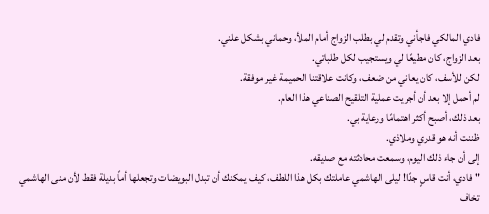فادي المالكي فاجأني وتقدم لي بطلب الزواج أمام الملأ، وحماني بشكل علني.
بعد الزواج، كان مطيعًا لي ويستجيب لكل طلباتي.
لكن للأسف، كان يعاني من ضعف، وكانت علاقتنا الحميمة غير موفقة.
لم أحمل إلا بعد أن أجريت عملية التلقيح الصناعي هذا العام.
بعد ذلك، أصبح أكثر اهتمامًا ورعاية بي.
ظننت أنه هو قدري وملاذي.
إلى أن جاء ذلك اليوم، وسمعت محادثته مع صديقه.
"فادي، أنت قاسٍ جدًا! ليلى الهاشمي عاملتك بكل هذا اللطف، كيف يمكنك أن تبدل البويضات وتجعلها أماً بديلة فقط لأن منى الهاشمي تخاف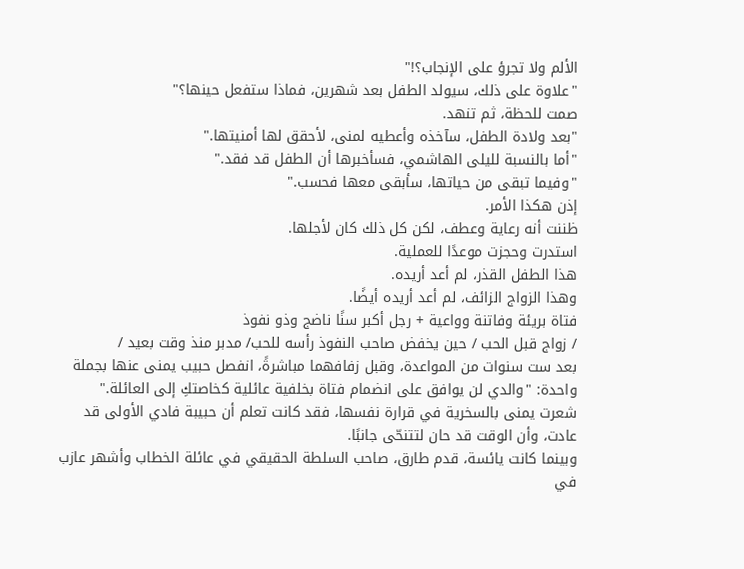الألم ولا تجرؤ على الإنجاب؟!"
"علاوة على ذلك، سيولد الطفل بعد شهرين، فماذا ستفعل حينها؟"
صمت للحظة، ثم تنهد.
"بعد ولادة الطفل، سآخذه وأعطيه لمنى، لأحقق لها أمنيتها."
"أما بالنسبة لليلى الهاشمي، فسأخبرها أن الطفل قد فقد."
"وفيما تبقى من حياتها، سأبقى معها فحسب."
إذن هكذا الأمر.
ظننت أنه رعاية وعطف، لكن كل ذلك كان لأجلها.
استدرت وحجزت موعدًا للعملية.
هذا الطفل القذر، لم أعد أريده.
وهذا الزواج الزائف، لم أعد أريده أيضًا.
فتاة بريئة وفاتنة وواعية + رجل أكبر سنًا ناضج وذو نفوذ
/ زواج قبل الحب / حين يخفض صاحب النفوذ رأسه للحب/ مدبر منذ وقت بعيد /
بعد ست سنوات من المواعدة، وقبل زفافهما مباشرةً، انفصل حبيب يمنى عنها بجملة واحدة: "والدي لن يوافق على انضمام فتاة بخلفية عائلية كخاصتكِ إلى العائلة."
شعرت يمنى بالسخرية في قرارة نفسها، فقد كانت تعلم أن حبيبة فادي الأولى قد عادت، وأن الوقت قد حان لتتنحّى جانبًا.
وبينما كانت يائسة، قدم طارق، صاحب السلطة الحقيقي في عائلة الخطاب وأشهر عازب في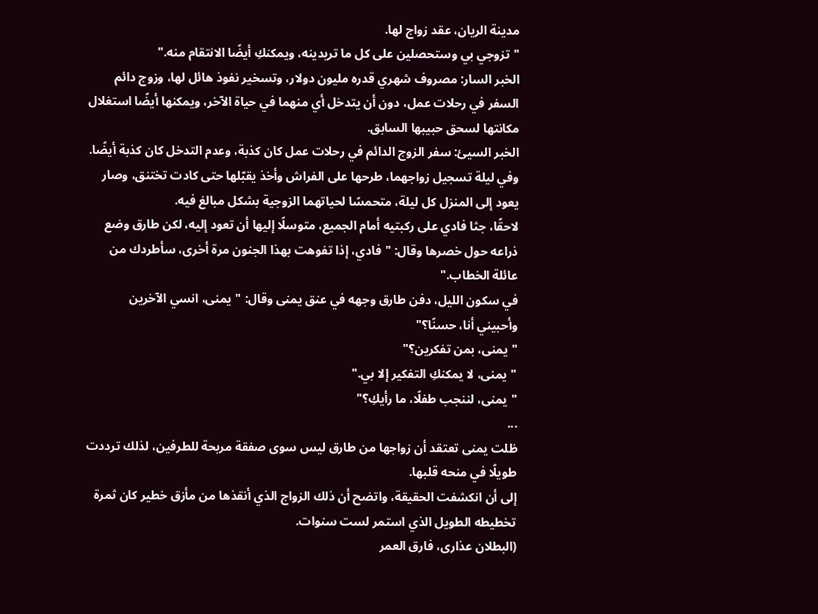مدينة الريان، عقد زواج لها.
"تزوجي بي وستحصلين على كل ما تريدينه، ويمكنكِ أيضًا الانتقام منه."
الخبر السار: مصروف شهري قدره مليون دولار، وتسخير نفوذ هائل لها، وزوج دائم السفر في رحلات عمل، دون أن يتدخل أي منهما في حياة الآخر، ويمكنها أيضًا استغلال مكانتها لسحق حبيبها السابق.
الخبر السيئ: سفر الزوج الدائم في رحلات عمل كان كذبة، وعدم التدخل كان كذبة أيضًا. وفي ليلة تسجيل زواجهما، طرحها على الفراش وأخذ يقبّلها حتى كادت تختنق، وصار يعود إلى المنزل كل ليلة، متحمسًا لحياتهما الزوجية بشكل مبالغ فيه.
لاحقًا، جثا فادي على ركبتيه أمام الجميع، متوسلًا إليها أن تعود إليه، لكن طارق وضع ذراعه حول خصرها وقال: "فادي، إذا تفوهت بهذا الجنون مرة أخرى، سأطردك من عائلة الخطاب."
في سكون الليل، دفن طارق وجهه في عنق يمنى وقال: "يمنى، انسي الآخرين وأحبيني أنا، حسنًا؟"
"يمنى، بمن تفكرين؟"
"يمنى، لا يمكنكِ التفكير إلا بي."
"يمنى، لننجب طفلًا، ما رأيكِ؟"
...
ظلت يمنى تعتقد أن زواجها من طارق ليس سوى صفقة مربحة للطرفين، لذلك ترددت طويلًا في منحه قلبها.
إلى أن انكشفت الحقيقة، واتضح أن ذلك الزواج الذي أنقذها من مأزق خطير كان ثمرة تخطيطه الطويل الذي استمر لست سنوات.
(البطلان عذارى، فارق العمر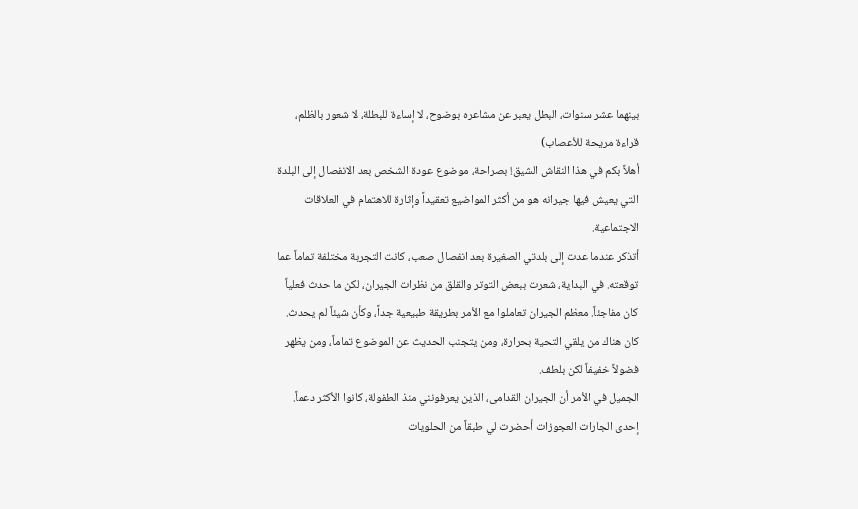بينهما عشر سنوات، البطل يعبر عن مشاعره بوضوح، لا إساءة للبطلة، لا شعور بالظلم، قراءة مريحة للأعصاب)
أهلاً بكم في هذا النقاش الشيق! بصراحة، موضوع عودة الشخص بعد الانفصال إلى البلدة التي يعيش فيها جيرانه هو من أكثر المواضيع تعقيداً وإثارة للاهتمام في العلاقات الاجتماعية.
أتذكر عندما عدت إلى بلدتي الصغيرة بعد انفصال صعب، كانت التجربة مختلفة تماماً عما توقعته. في البداية، شعرت ببعض التوتر والقلق من نظرات الجيران، لكن ما حدث فعلياً كان مفاجئاً. معظم الجيران تعاملوا مع الأمر بطريقة طبيعية جداً، وكأن شيئاً لم يحدث. كان هناك من يلقي التحية بحرارة، ومن يتجنب الحديث عن الموضوع تماماً، ومن يظهر فضولاً خفيفاً لكن بلطف.
الجميل في الأمر أن الجيران القدامى، الذين يعرفونني منذ الطفولة، كانوا الأكثر دعماً. إحدى الجارات العجوزات أحضرت لي طبقاً من الحلويات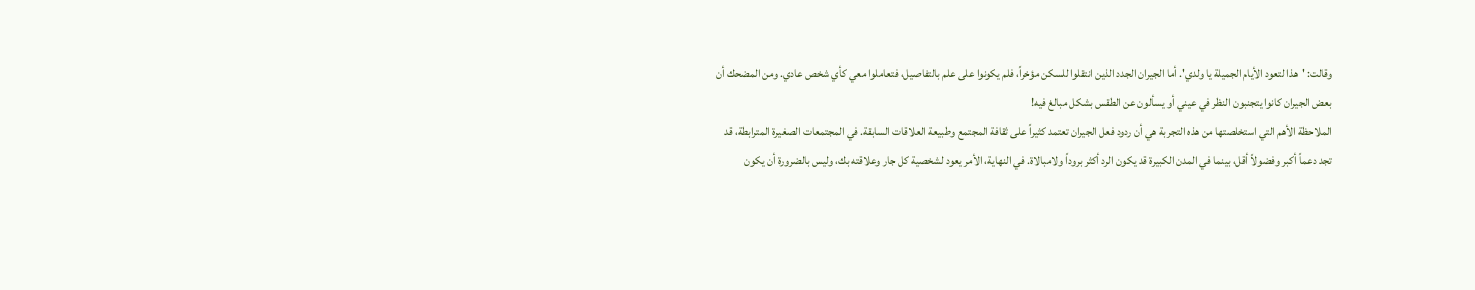وقالت: 'هذا لتعود الأيام الجميلة يا ولدي'. أما الجيران الجدد الذين انتقلوا للسكن مؤخراً، فلم يكونوا على علم بالتفاصيل، فتعاملوا معي كأي شخص عادي. ومن المضحك أن بعض الجيران كانوا يتجنبون النظر في عيني أو يسألون عن الطقس بشكل مبالغ فيه!
الملاحظة الأهم التي استخلصتها من هذه التجربة هي أن ردود فعل الجيران تعتمد كثيراً على ثقافة المجتمع وطبيعة العلاقات السابقة. في المجتمعات الصغيرة المترابطة، قد تجد دعماً أكبر وفضولاً أقل، بينما في المدن الكبيرة قد يكون الرد أكثر بروداً ولامبالاة. في النهاية، الأمر يعود لشخصية كل جار وعلاقته بك، وليس بالضرورة أن يكون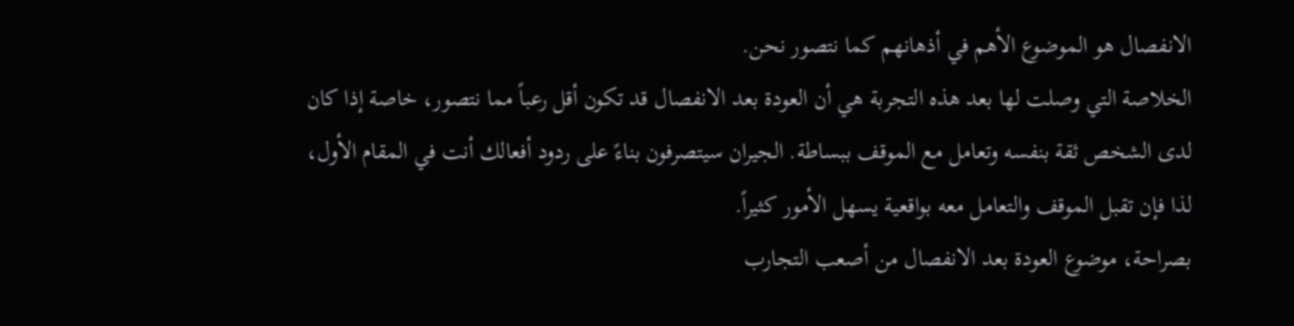الانفصال هو الموضوع الأهم في أذهانهم كما نتصور نحن.
الخلاصة التي وصلت لها بعد هذه التجربة هي أن العودة بعد الانفصال قد تكون أقل رعباً مما نتصور، خاصة إذا كان لدى الشخص ثقة بنفسه وتعامل مع الموقف ببساطة. الجيران سيتصرفون بناءً على ردود أفعالك أنت في المقام الأول، لذا فإن تقبل الموقف والتعامل معه بواقعية يسهل الأمور كثيراً.
بصراحة، موضوع العودة بعد الانفصال من أصعب التجارب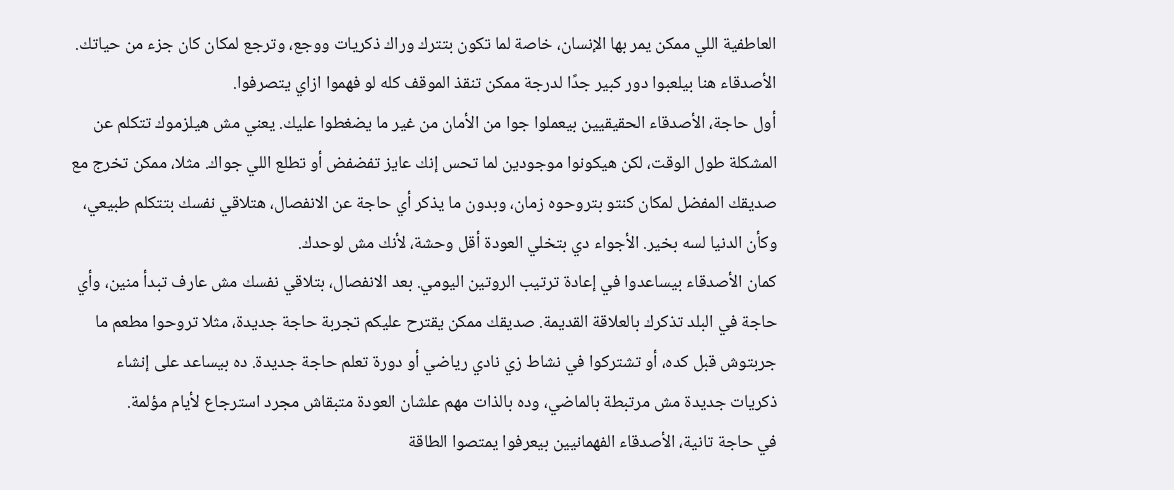العاطفية اللي ممكن يمر بها الإنسان، خاصة لما تكون بتترك وراك ذكريات ووجع، وترجع لمكان كان جزء من حياتك. الأصدقاء هنا بيلعبوا دور كبير جدًا لدرجة ممكن تنقذ الموقف كله لو فهموا ازاي يتصرفوا.
أول حاجة، الأصدقاء الحقيقيين بيعملوا جوا من الأمان من غير ما يضغطوا عليك. يعني مش هيلزموك تتكلم عن المشكلة طول الوقت، لكن هيكونوا موجودين لما تحس إنك عايز تفضفض أو تطلع اللي جواك. مثلا، ممكن تخرج مع صديقك المفضل لمكان كنتو بتروحوه زمان، وبدون ما يذكر أي حاجة عن الانفصال، هتلاقي نفسك بتتكلم طبيعي، وكأن الدنيا لسه بخير. الأجواء دي بتخلي العودة أقل وحشة، لأنك مش لوحدك.
كمان الأصدقاء بيساعدوا في إعادة ترتيب الروتين اليومي. بعد الانفصال، بتلاقي نفسك مش عارف تبدأ منين، وأي حاجة في البلد تذكرك بالعلاقة القديمة. صديقك ممكن يقترح عليكم تجربة حاجة جديدة، مثلا تروحوا مطعم ما جربتوش قبل كده، أو تشتركوا في نشاط زي نادي رياضي أو دورة تعلم حاجة جديدة. ده بيساعد على إنشاء ذكريات جديدة مش مرتبطة بالماضي، وده بالذات مهم علشان العودة متبقاش مجرد استرجاع لأيام مؤلمة.
في حاجة تانية، الأصدقاء الفهمانيين بيعرفوا يمتصوا الطاقة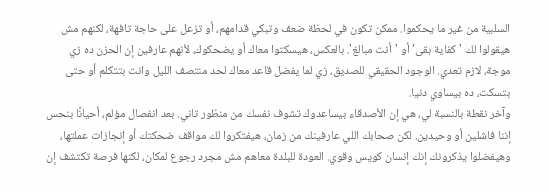السلبية من غير ما يحكموا. ممكن تكون في لحظة ضعف وتبكي قدامهم، أو تزعل على حاجة تافهة، لكنهم مش هيقولوا لك 'كفاية بقى' أو 'أنت مبالغ'. بالعكس، هيسكتوا معاك أو يضحكوك، لأنهم عارفين إن الحزن ده زي موجة، لازم تعدي. الوجود الحقيقي للصديق، زي لما يفضل قاعد معاك لحد منتصف الليل وانت بتتكلم أو حتى بتسكت، ده بيساوي دنيا.
وآخر نقطة بالنسبة لي، هي إن الأصدقاء بيساعدوك تشوف نفسك من منظور تاني. بعد انفصال مؤلم، أحيانًا بنحس إننا فاشلين أو وحيدين. لكن صحابك اللي عارفينك من زمان، هيفتكروا لك مواقف ضحكتك أو إنجازات عملتها، وهيفضلوا يذكرونك إنك إنسان كويس وقوي. العودة للبلدة معاهم مش مجرد رجوع لمكان، لكنها فرصة تكتشف إن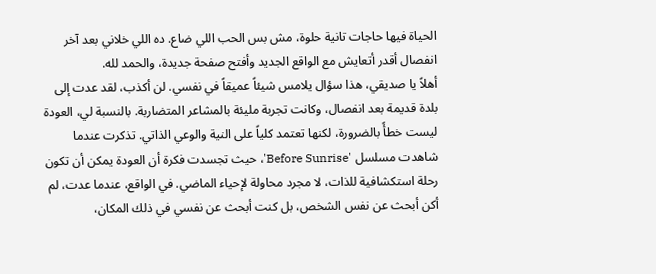الحياة فيها حاجات تانية حلوة، مش بس الحب اللي ضاع. ده اللي خلاني بعد آخر انفصال أقدر أتعايش مع الواقع الجديد وأفتح صفحة جديدة، والحمد لله.
أهلاً يا صديقي، هذا سؤال يلامس شيئاً عميقاً في نفسي. لن أكذب، لقد عدت إلى بلدة قديمة بعد انفصال، وكانت تجربة مليئة بالمشاعر المتضاربة. بالنسبة لي، العودة ليست خطأً بالضرورة، لكنها تعتمد كلياً على النية والوعي الذاتي. تذكرت عندما شاهدت مسلسل 'Before Sunrise'، حيث تجسدت فكرة أن العودة يمكن أن تكون رحلة استكشافية للذات، لا مجرد محاولة لإحياء الماضي. في الواقع، عندما عدت، لم أكن أبحث عن نفس الشخص، بل كنت أبحث عن نفسي في ذلك المكان،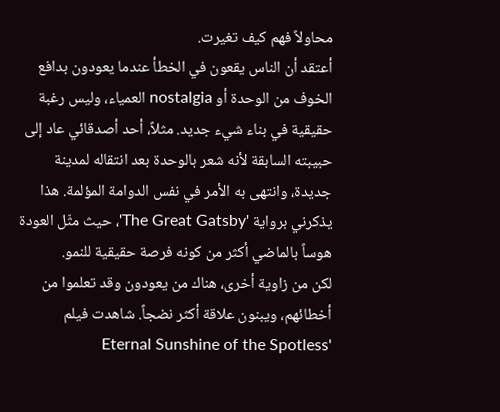محاولاً فهم كيف تغيرت.
أعتقد أن الناس يقعون في الخطأ عندما يعودون بدافع الخوف من الوحدة أو nostalgia العمياء، وليس رغبة حقيقية في بناء شيء جديد. مثلاً، أحد أصدقائي عاد إلى حبيبته السابقة لأنه شعر بالوحدة بعد انتقاله لمدينة جديدة، وانتهى به الأمر في نفس الدوامة المؤلمة. هذا يذكرني برواية 'The Great Gatsby'، حيث مثّل العودة هوساً بالماضي أكثر من كونه فرصة حقيقية للنمو.
لكن من زاوية أخرى، هناك من يعودون وقد تعلموا من أخطائهم، ويبنون علاقة أكثر نضجاً. شاهدت فيلم 'Eternal Sunshine of the Spotless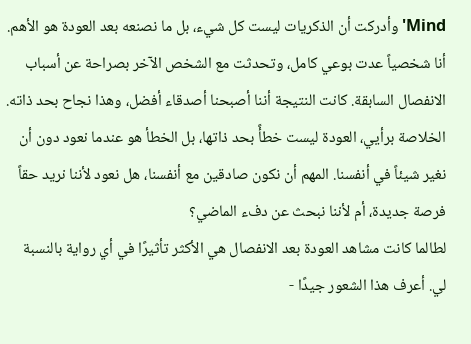Mind' وأدركت أن الذكريات ليست كل شيء، بل ما نصنعه بعد العودة هو الأهم. أنا شخصياً عدت بوعي كامل، وتحدثت مع الشخص الآخر بصراحة عن أسباب الانفصال السابقة. كانت النتيجة أننا أصبحنا أصدقاء أفضل، وهذا نجاح بحد ذاته.
الخلاصة برأيي، العودة ليست خطأً بحد ذاتها، بل الخطأ هو عندما نعود دون أن نغير شيئاً في أنفسنا. المهم أن نكون صادقين مع أنفسنا، هل نعود لأننا نريد حقاً فرصة جديدة، أم لأننا نبحث عن دفء الماضي؟
لطالما كانت مشاهد العودة بعد الانفصال هي الأكثر تأثيرًا في أي رواية بالنسبة لي. أعرف هذا الشعور جيدًا -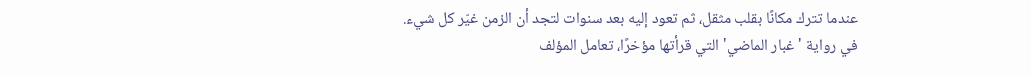عندما تترك مكانًا بقلب مثقل، ثم تعود إليه بعد سنوات لتجد أن الزمن غيّر كل شيء.
في رواية 'غبار الماضي' التي قرأتها مؤخرًا، تعامل المؤلف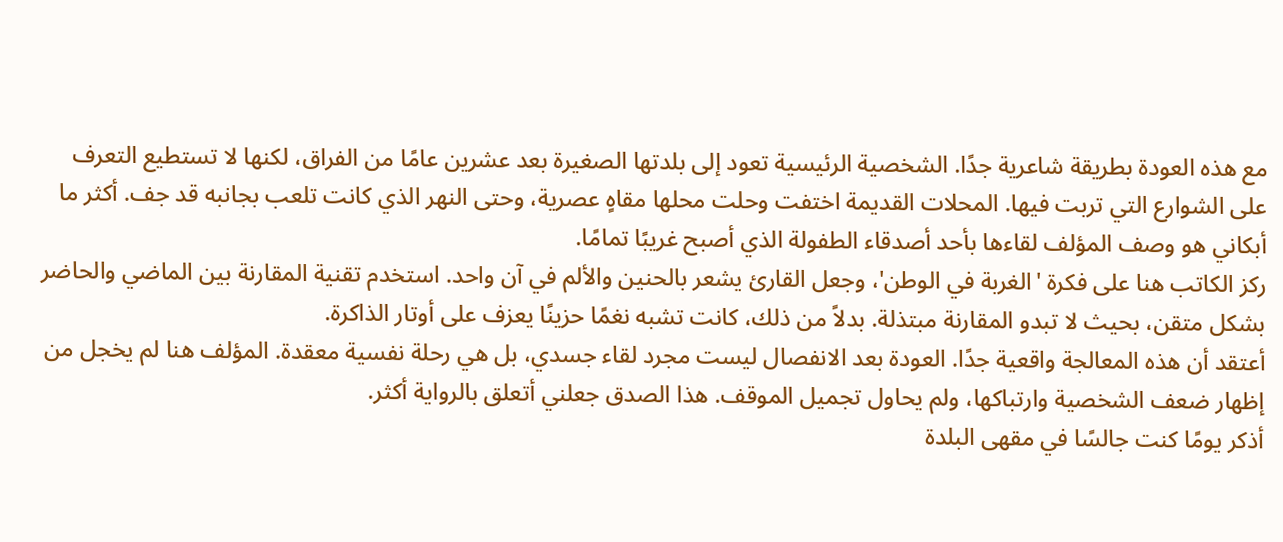مع هذه العودة بطريقة شاعرية جدًا. الشخصية الرئيسية تعود إلى بلدتها الصغيرة بعد عشرين عامًا من الفراق، لكنها لا تستطيع التعرف على الشوارع التي تربت فيها. المحلات القديمة اختفت وحلت محلها مقاهٍ عصرية، وحتى النهر الذي كانت تلعب بجانبه قد جف. أكثر ما أبكاني هو وصف المؤلف لقاءها بأحد أصدقاء الطفولة الذي أصبح غريبًا تمامًا.
ركز الكاتب هنا على فكرة 'الغربة في الوطن'، وجعل القارئ يشعر بالحنين والألم في آن واحد. استخدم تقنية المقارنة بين الماضي والحاضر بشكل متقن، بحيث لا تبدو المقارنة مبتذلة. بدلاً من ذلك، كانت تشبه نغمًا حزينًا يعزف على أوتار الذاكرة.
أعتقد أن هذه المعالجة واقعية جدًا. العودة بعد الانفصال ليست مجرد لقاء جسدي، بل هي رحلة نفسية معقدة. المؤلف هنا لم يخجل من إظهار ضعف الشخصية وارتباكها، ولم يحاول تجميل الموقف. هذا الصدق جعلني أتعلق بالرواية أكثر.
أذكر يومًا كنت جالسًا في مقهى البلدة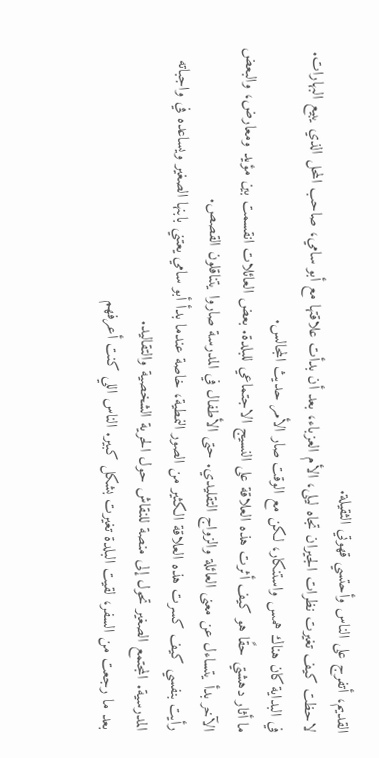القديم، أتفرج على الناس وأحتسي قهوتي الثقيلة.
لاحظت كيف تغيرت نظرات الجيران تجاه ليلى، الأم العزباء، بعد أن بدأت علاقتها مع أبو سامي، صاحب المحل الذي يبيع البهارات. في البداية كان هناك همس واستنكار، لكن مع الوقت صار الأمر حديث المجالس.
ما أثار دهشتي حقًا هو كيف أثرت هذه العلاقة على النسيج الاجتماعي للبلدة. بعض العائلات انقسمت بين مؤيد ومعارض، والبعض الآخر بدأ يتساءل عن معنى العائلة والزواج التقليدي. حتى الأطفال في المدرسة صاروا يتناقلون القصص.
رأيت بنفسي كيف كسرت هذه العلاقة الكثير من الصور النمطية، خاصة عندما بدأ أبو سامي يعتني بابنها الصغير ويساعده في واجباته المدرسية. المجتمع الصغير تحول إلى منصة للنقاش حول الحرية الشخصية والتقاليد.
بعد ما رجعت من السفر، لقيت البلدة تغيرت بشكل كبير. الناس اللي كنت أعرفهم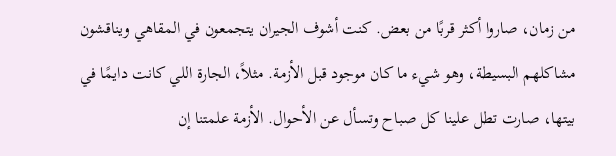من زمان، صاروا أكثر قربًا من بعض. كنت أشوف الجيران يتجمعون في المقاهي ويناقشون مشاكلهم البسيطة، وهو شيء ما كان موجود قبل الأزمة. مثلاً، الجارة اللي كانت دايمًا في بيتها، صارت تطل علينا كل صباح وتسأل عن الأحوال. الأزمة علمتنا إن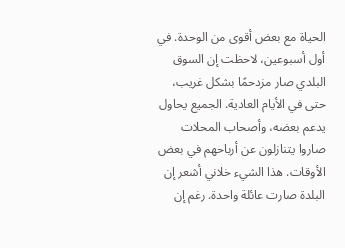الحياة مع بعض أقوى من الوحدة. في أول أسبوعين، لاحظت إن السوق البلدي صار مزدحمًا بشكل غريب، حتى في الأيام العادية. الجميع يحاول يدعم بعضه، وأصحاب المحلات صاروا يتنازلون عن أرباحهم في بعض الأوقات. هذا الشيء خلاني أشعر إن البلدة صارت عائلة واحدة. رغم إن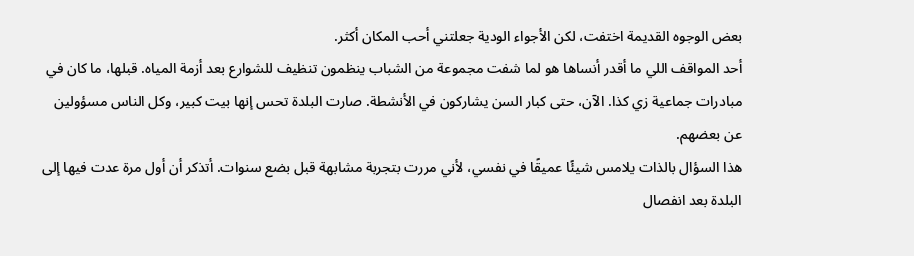بعض الوجوه القديمة اختفت، لكن الأجواء الودية جعلتني أحب المكان أكثر.
أحد المواقف اللي ما أقدر أنساها هو لما شفت مجموعة من الشباب ينظمون تنظيف للشوارع بعد أزمة المياه. قبلها، ما كان في مبادرات جماعية زي كذا. الآن، حتى كبار السن يشاركون في الأنشطة. صارت البلدة تحس إنها بيت كبير، وكل الناس مسؤولين عن بعضهم.
هذا السؤال بالذات يلامس شيئًا عميقًا في نفسي، لأني مررت بتجربة مشابهة قبل بضع سنوات. أتذكر أن أول مرة عدت فيها إلى البلدة بعد انفصال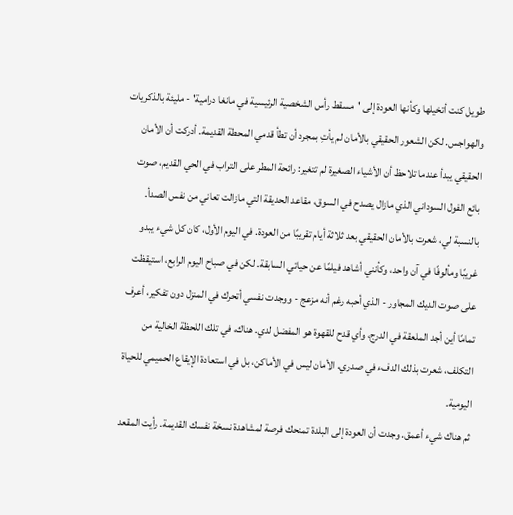طويل كنت أتخيلها وكأنها العودة إلى 'مسقط رأس الشخصية الرئيسية في مانغا درامية' - مليئة بالذكريات والهواجس. لكن الشعور الحقيقي بالأمان لم يأتِ بمجرد أن تطأ قدمي المحطة القديمة. أدركت أن الأمان الحقيقي يبدأ عندما تلاحظ أن الأشياء الصغيرة لم تتغير: رائحة المطر على التراب في الحي القديم، صوت بائع الفول السوداني الذي مازال يصدح في السوق، مقاعد الحديقة التي مازالت تعاني من نفس الصدأ.
بالنسبة لي، شعرت بالأمان الحقيقي بعد ثلاثة أيام تقريبًا من العودة. في اليوم الأول، كان كل شيء يبدو غريبًا ومألوفًا في آن واحد، وكأنني أشاهد فيلمًا عن حياتي السابقة. لكن في صباح اليوم الرابع، استيقظت على صوت الديك المجاور - الذي أحبه رغم أنه مزعج - ووجدت نفسي أتحرك في المنزل دون تفكير، أعرف تمامًا أين أجد الملعقة في الدرج، وأي قدح للقهوة هو المفضل لدي. هناك، في تلك اللحظة الخالية من التكلف، شعرت بذلك الدفء في صدري. الأمان ليس في الأماكن، بل في استعادة الإيقاع الحميمي للحياة اليومية.
ثم هناك شيء أعمق. وجدت أن العودة إلى البلدة تمنحك فرصة لمشاهدة نسخة نفسك القديمة. رأيت المقعد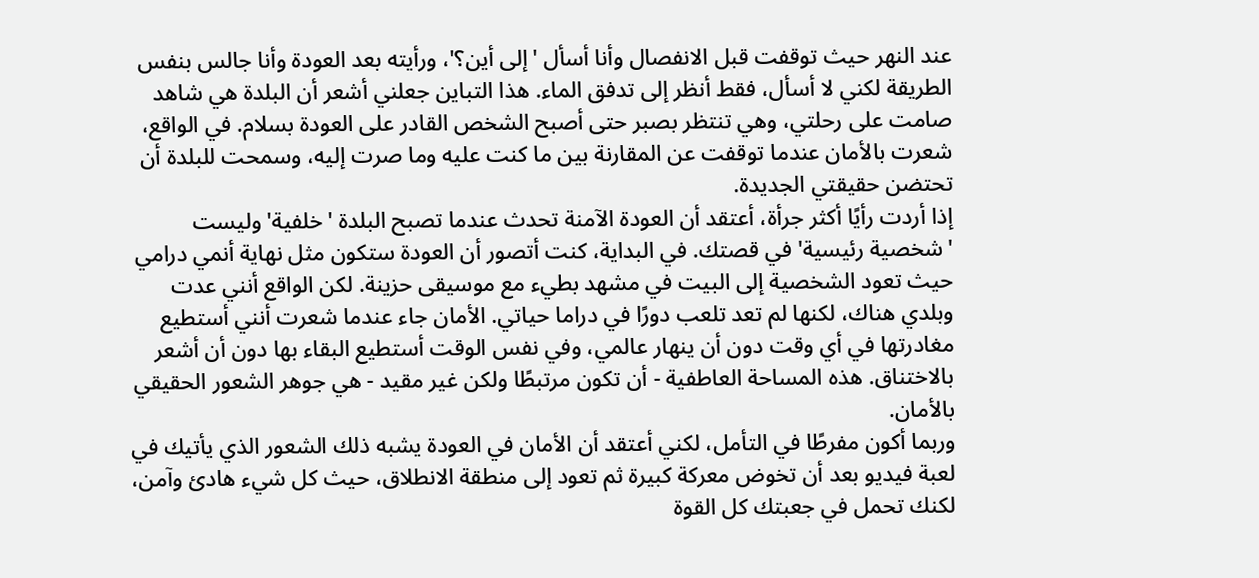عند النهر حيث توقفت قبل الانفصال وأنا أسأل 'إلى أين؟'، ورأيته بعد العودة وأنا جالس بنفس الطريقة لكني لا أسأل، فقط أنظر إلى تدفق الماء. هذا التباين جعلني أشعر أن البلدة هي شاهد صامت على رحلتي، وهي تنتظر بصبر حتى أصبح الشخص القادر على العودة بسلام. في الواقع، شعرت بالأمان عندما توقفت عن المقارنة بين ما كنت عليه وما صرت إليه، وسمحت للبلدة أن تحتضن حقيقتي الجديدة.
إذا أردت رأيًا أكثر جرأة، أعتقد أن العودة الآمنة تحدث عندما تصبح البلدة 'خلفية' وليست 'شخصية رئيسية' في قصتك. في البداية، كنت أتصور أن العودة ستكون مثل نهاية أنمي درامي حيث تعود الشخصية إلى البيت في مشهد بطيء مع موسيقى حزينة. لكن الواقع أنني عدت وبلدي هناك، لكنها لم تعد تلعب دورًا في دراما حياتي. الأمان جاء عندما شعرت أنني أستطيع مغادرتها في أي وقت دون أن ينهار عالمي، وفي نفس الوقت أستطيع البقاء بها دون أن أشعر بالاختناق. هذه المساحة العاطفية - أن تكون مرتبطًا ولكن غير مقيد - هي جوهر الشعور الحقيقي بالأمان.
وربما أكون مفرطًا في التأمل، لكني أعتقد أن الأمان في العودة يشبه ذلك الشعور الذي يأتيك في لعبة فيديو بعد أن تخوض معركة كبيرة ثم تعود إلى منطقة الانطلاق، حيث كل شيء هادئ وآمن، لكنك تحمل في جعبتك كل القوة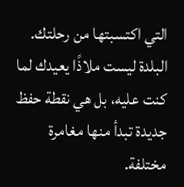التي اكتسبتها من رحلتك. البلدة ليست ملاذًا يعيدك لما كنت عليه، بل هي نقطة حفظ جديدة تبدأ منها مغامرة مختلفة.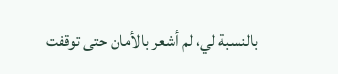بالنسبة لي، لم أشعر بالأمان حتى توقفت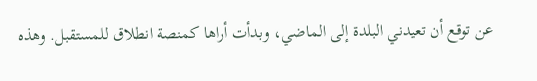عن توقع أن تعيدني البلدة إلى الماضي، وبدأت أراها كمنصة انطلاق للمستقبل. وهذه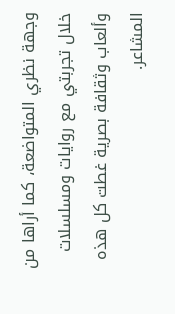وجهة نظري المتواضعة، كما أراها من خلال تجربتي مع روايات ومسلسلات وألعاب وثقافة بصرية غطت كل هذه المشاعر.